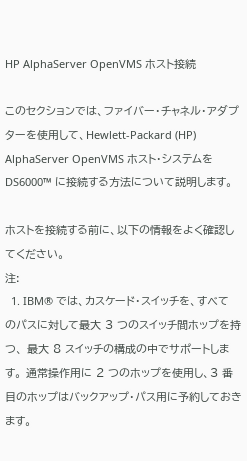HP AlphaServer OpenVMS ホスト接続

このセクションでは、ファイバー・チャネル・アダプターを使用して、Hewlett-Packard (HP) AlphaServer OpenVMS ホスト・システムを DS6000™ に接続する方法について説明します。

ホストを接続する前に、以下の情報をよく確認してください。
注:
  1. IBM® では、カスケード・スイッチを、すべてのパスに対して最大 3 つのスイッチ間ホップを持つ、 最大 8 スイッチの構成の中でサポートします。 通常操作用に 2 つのホップを使用し、3 番目のホップはバックアップ・パス用に予約しておきます。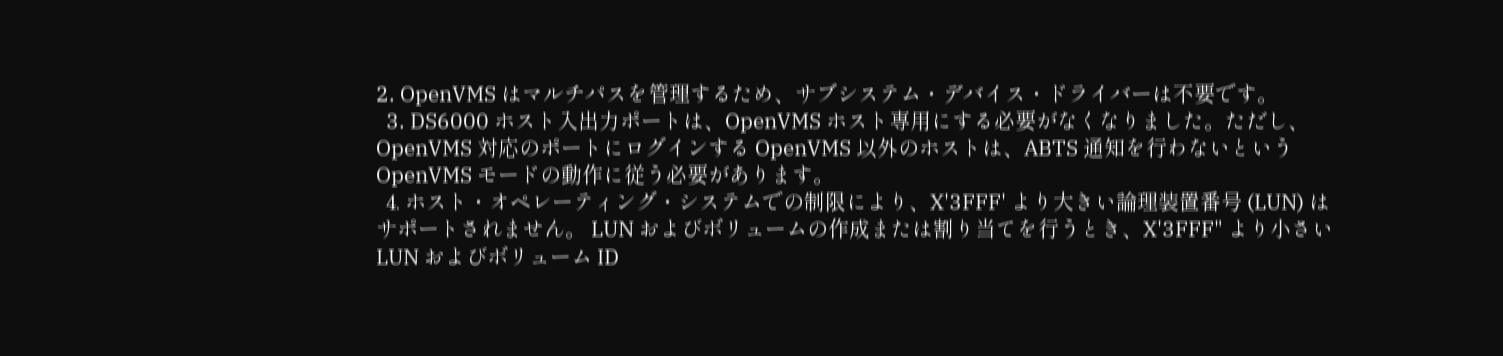2. OpenVMS はマルチパスを管理するため、サブシステム・デバイス・ドライバーは不要です。
  3. DS6000 ホスト入出力ポートは、OpenVMS ホスト専用にする必要がなくなりました。ただし、OpenVMS 対応のポートにログインする OpenVMS 以外のホストは、ABTS 通知を行わないという OpenVMS モードの動作に従う必要があります。
  4. ホスト・オペレーティング・システムでの制限により、X'3FFF' より大きい論理装置番号 (LUN) はサポートされません。 LUN およびボリュームの作成または割り当てを行うとき、X'3FFF" より小さい LUN およびボリューム ID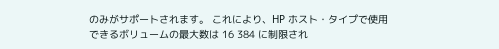のみがサポートされます。 これにより、HP ホスト・タイプで使用できるボリュームの最大数は 16 384 に制限され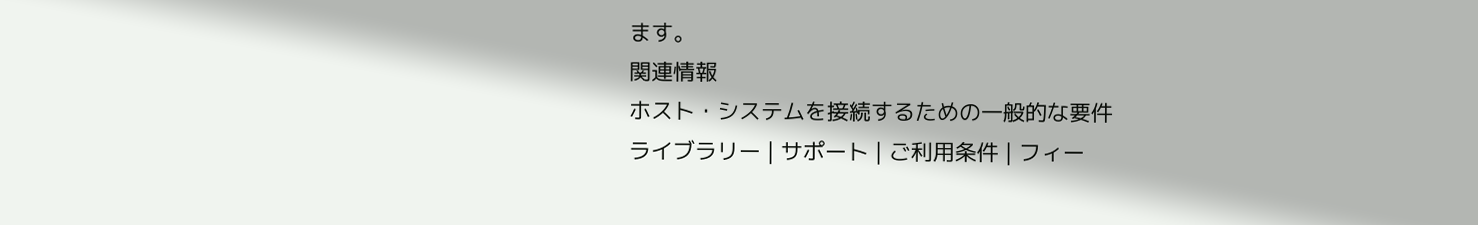ます。
関連情報
ホスト・システムを接続するための一般的な要件
ライブラリー | サポート | ご利用条件 | フィー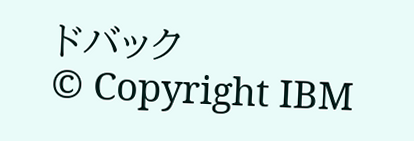ドバック
© Copyright IBM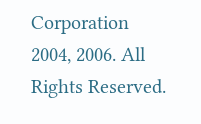Corporation 2004, 2006. All Rights Reserved.